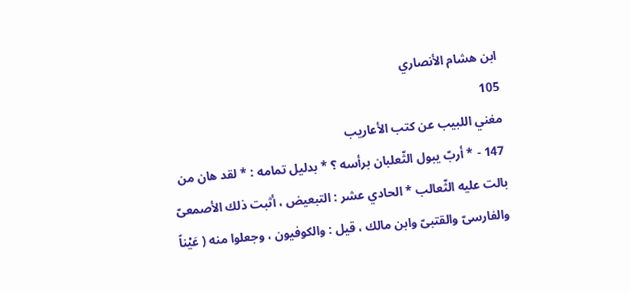ابن هشام الأنصاري
105
مغني اللبيب عن كتب الأعاريب
147 - * أربّ يبول الثّعلبان برأسه ؟ * بدليل تمامه : * لقد هان من بالت عليه الثّعالب * الحادي عشر : التبعيض ، أثبت ذلك الأصمعىّ والفارسىّ والقتبىّ وابن مالك ، قيل : والكوفيون ، وجعلوا منه ( عَيْناً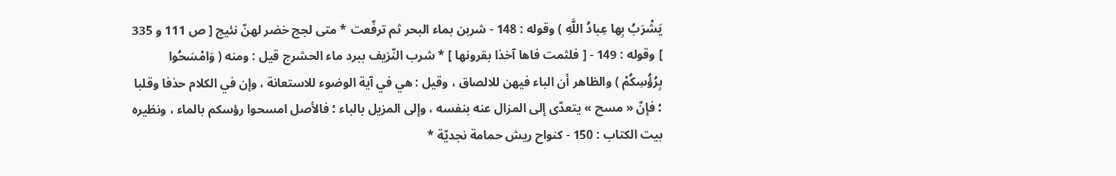يَشْرَبُ بِها عِبادُ اللَّهِ ) وقوله : 148 - شربن بماء البحر ثم ترفّعت * متى لجج خضر لهنّ نئيج [ ص 111 و 335 ] وقوله : 149 - [ فلثمت فاها آخذا بقرونها ] * شرب النّزيف ببرد ماء الحشرج قيل : ومنه ( وَامْسَحُوا بِرُؤُسِكُمْ ) والظاهر أن الباء فيهن للالصاق ، وقيل : هي في آية الوضوء للاستعانة ، وإن في الكلام حذفا وقلبا ؛ فإنّ « مسح » يتعدّى إلى المزال عنه بنفسه ، وإلى المزيل بالباء ؛ فالأصل امسحوا رؤسكم بالماء ، ونظيره بيت الكتاب : 150 - كنواح ريش حمامة نجديّة *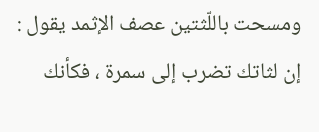ومسحت باللّثتين عصف الإثمد يقول : إن لثاتك تضرب إلى سمرة ، فكأنك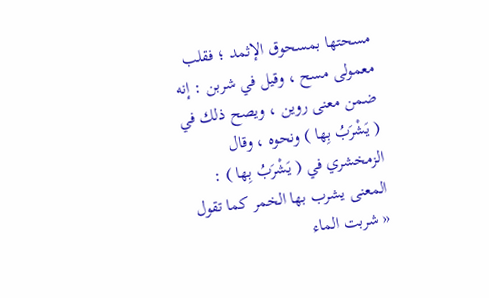مسحتها بمسحوق الإثمد ؛ فقلب معمولى مسح ، وقيل في شربن : إنه ضمن معنى روين ، ويصح ذلك في ( يَشْرَبُ بِها ) ونحوه ، وقال الزمخشري في ( يَشْرَبُ بِها ) : المعنى يشرب بها الخمر كما تقول « شربت الماء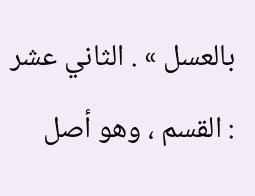بالعسل » . الثاني عشر : القسم ، وهو أصل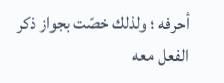أحرفه ؛ ولذلك خصّت بجواز ذكر الفعل معه